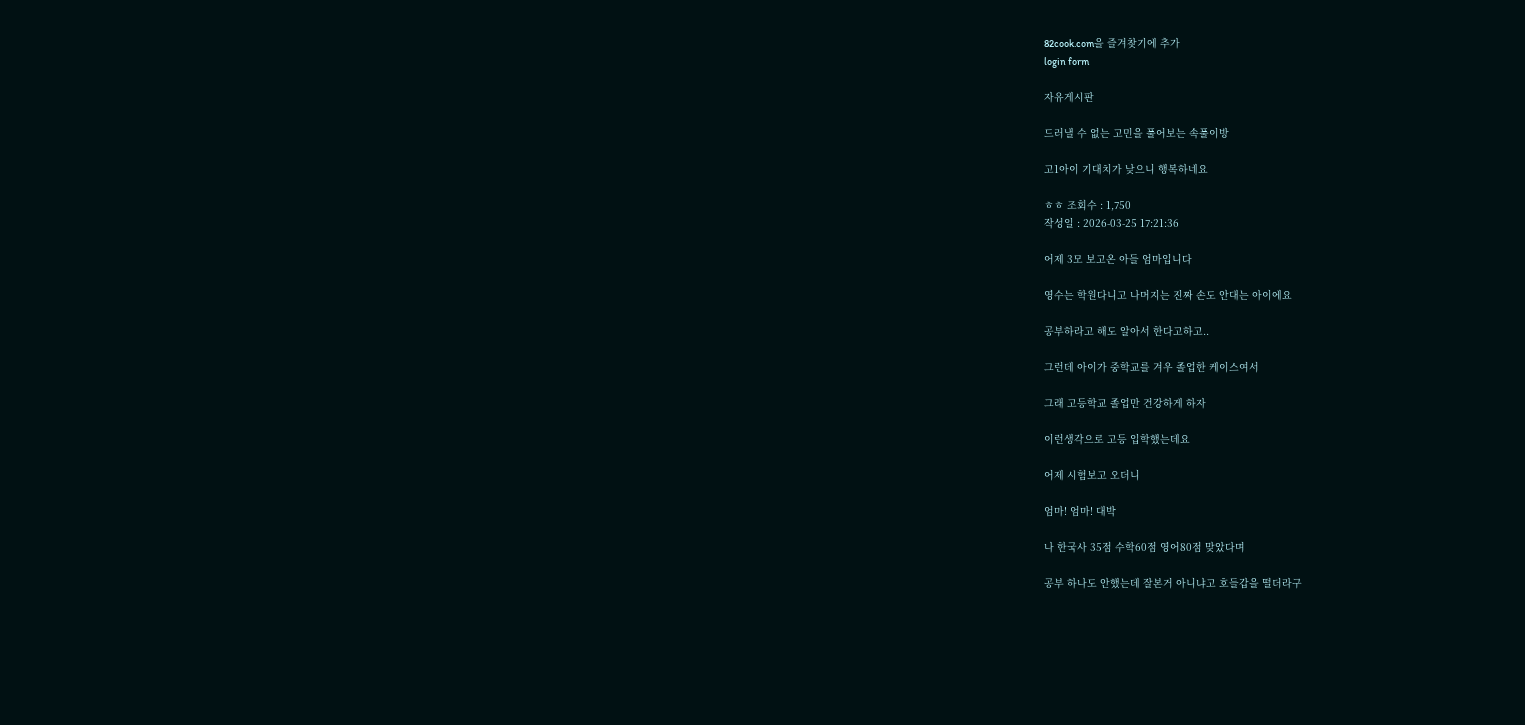82cook.com을 즐겨찾기에 추가
login form

자유게시판

드러낼 수 없는 고민을 풀어보는 속풀이방

고1아이 기대치가 낮으니 행복하네요

ㅎㅎ 조회수 : 1,750
작성일 : 2026-03-25 17:21:36

어제 3모 보고온 아들 엄마입니다

영수는 학원다니고 나머지는 진짜 손도 안대는 아이에요

공부하라고 해도 알아서 한다고하고..

그런데 아이가 중학교를 겨우 졸업한 케이스여서

그래 고등학교 졸업만 건강하게 하자

이런생각으로 고등 입학했는데요

어제 시험보고 오더니

엄마! 엄마! 대박

나 한국사 35점 수학60점 영어80점 맞았다며

공부 하나도 안했는데 잘본거 아니냐고 호들갑을 떨더라구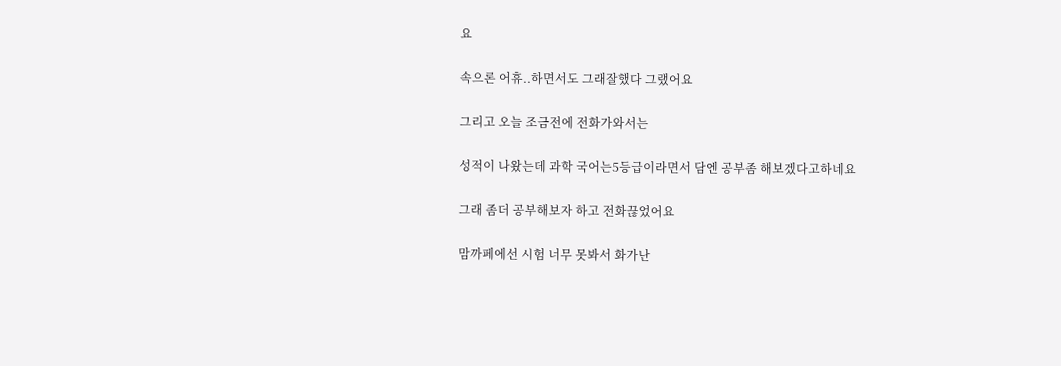요

속으론 어휴..하면서도 그래잘했다 그랬어요

그리고 오늘 조금전에 전화가와서는

성적이 나왔는데 과학 국어는5등급이라면서 담엔 공부좀 해보겠다고하네요

그래 좀더 공부해보자 하고 전화끊었어요

맘까페에선 시험 너무 못봐서 화가난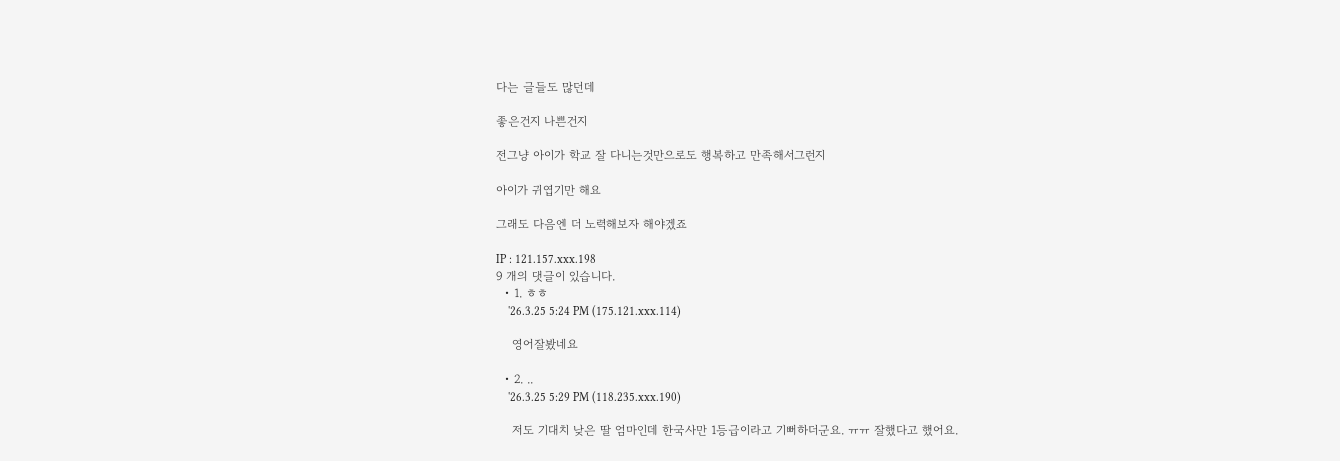다는 글들도 많던데

좋은건지 나쁜건지

전그냥 아이가 학교 잘 다니는것만으로도 행복하고 만족해서그런지

아이가 귀엽기만 해요

그래도 다음엔 더 노력해보자 해야겠죠

IP : 121.157.xxx.198
9 개의 댓글이 있습니다.
  • 1. ㅎㅎ
    '26.3.25 5:24 PM (175.121.xxx.114)

    영어잘봤네요

  • 2. ..
    '26.3.25 5:29 PM (118.235.xxx.190)

    저도 기대치 낮은 딸 엄마인데 한국사만 1등급이라고 기뻐하더군요. ㅠㅠ 잘했다고 했어요.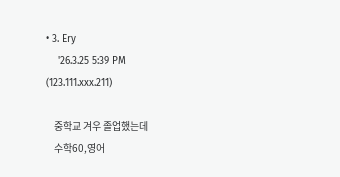• 3. Ery
    '26.3.25 5:39 PM (123.111.xxx.211)

    중학교 겨우 졸업했는데
    수학60,영어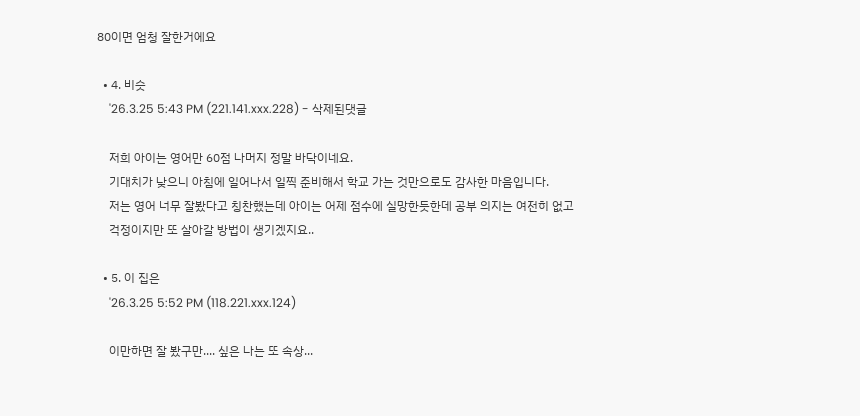80이면 엄청 잘한거에요

  • 4. 비슷
    '26.3.25 5:43 PM (221.141.xxx.228) - 삭제된댓글

    저희 아이는 영어만 60점 나머지 정말 바닥이네요.
    기대치가 낮으니 아침에 일어나서 일찍 준비해서 학교 가는 것만으로도 감사한 마음입니다.
    저는 영어 너무 잘봤다고 칭찬했는데 아이는 어제 점수에 실망한듯한데 공부 의지는 여전히 없고
    걱정이지만 또 살아갈 방법이 생기겠지요..

  • 5. 이 집은
    '26.3.25 5:52 PM (118.221.xxx.124)

    이만하면 잘 봤구만.... 싶은 나는 또 속상...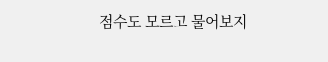점수도 모르고 물어보지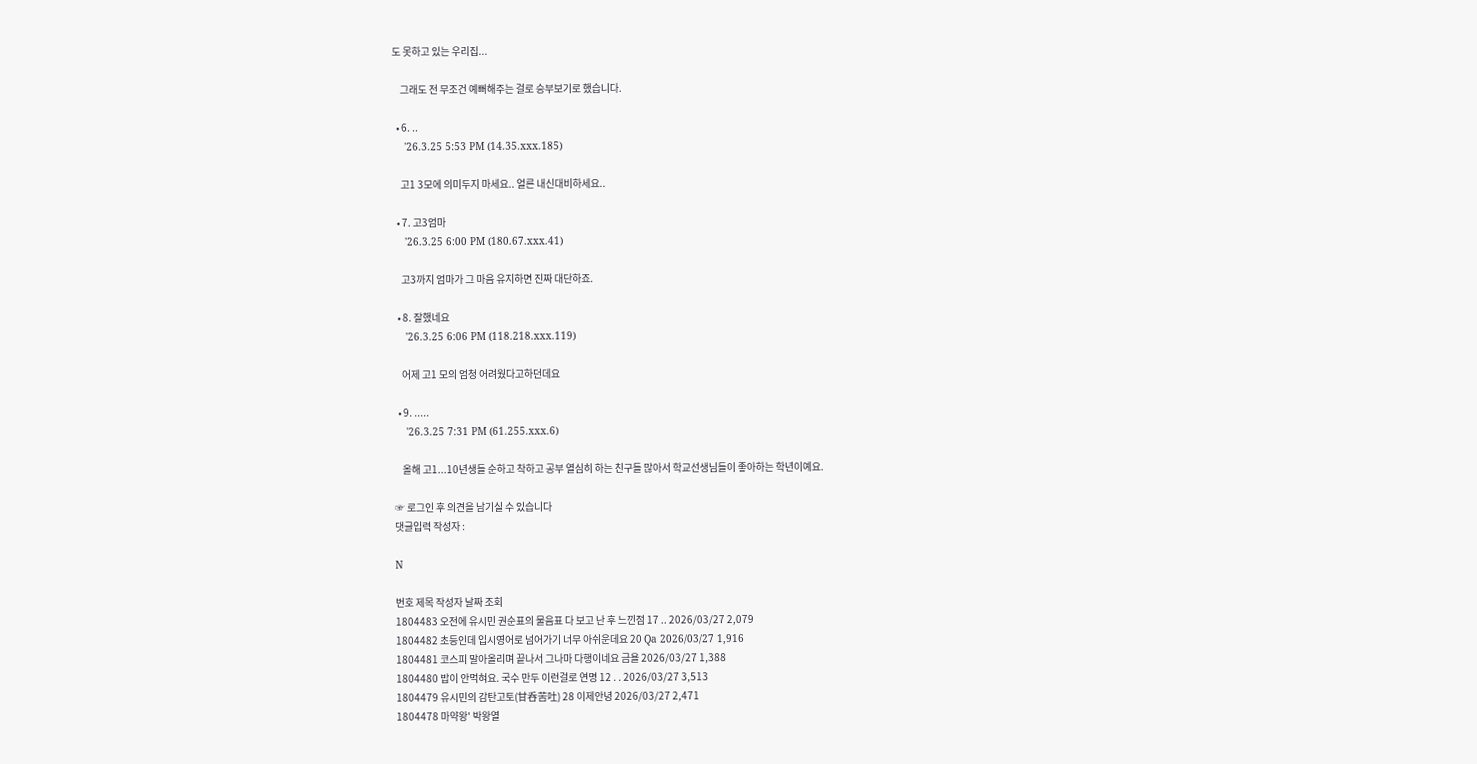도 못하고 있는 우리집...

    그래도 전 무조건 예뻐해주는 걸로 승부보기로 했습니다.

  • 6. ..
    '26.3.25 5:53 PM (14.35.xxx.185)

    고1 3모에 의미두지 마세요.. 얼른 내신대비하세요..

  • 7. 고3엄마
    '26.3.25 6:00 PM (180.67.xxx.41)

    고3까지 엄마가 그 마음 유지하면 진짜 대단하죠.

  • 8. 잘했네요
    '26.3.25 6:06 PM (118.218.xxx.119)

    어제 고1 모의 엄청 어려웠다고하던데요

  • 9. .....
    '26.3.25 7:31 PM (61.255.xxx.6)

    올해 고1...10년생들 순하고 착하고 공부 열심히 하는 친구들 많아서 학교선생님들이 좋아하는 학년이예요.

☞ 로그인 후 의견을 남기실 수 있습니다
댓글입력 작성자 :

N

번호 제목 작성자 날짜 조회
1804483 오전에 유시민 권순표의 물음표 다 보고 난 후 느낀점 17 .. 2026/03/27 2,079
1804482 초등인데 입시영어로 넘어가기 너무 아쉬운데요 20 Qa 2026/03/27 1,916
1804481 코스피 말아올리며 끝나서 그나마 다행이네요 금욜 2026/03/27 1,388
1804480 밥이 안먹혀요. 국수 만두 이런걸로 연명 12 . . 2026/03/27 3,513
1804479 유시민의 감탄고토(甘呑苦吐) 28 이제안녕 2026/03/27 2,471
1804478 마약왕' 박왕열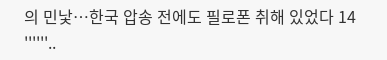의 민낯…한국 압송 전에도 필로폰 취해 있었다 14 ''''''..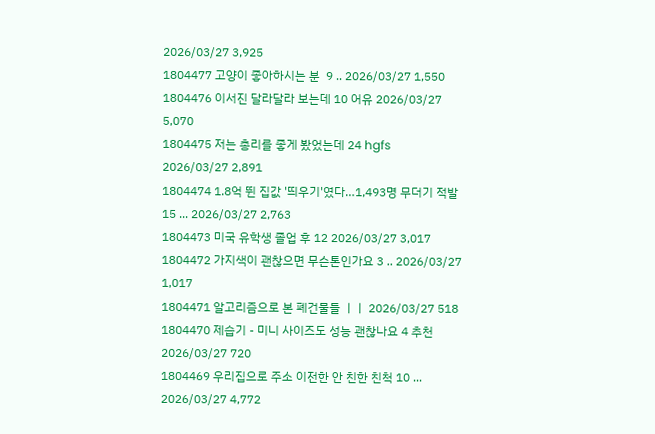2026/03/27 3,925
1804477 고양이 좋아하시는 분  9 .. 2026/03/27 1,550
1804476 이서진 달라달라 보는데 10 어유 2026/03/27 5,070
1804475 저는 총리를 좋게 봤었는데 24 hgfs 2026/03/27 2,891
1804474 1.8억 뛴 집값 '띄우기'였다…1,493명 무더기 적발 15 ... 2026/03/27 2,763
1804473 미국 유학생 졸업 후 12 2026/03/27 3,017
1804472 가지색이 괜찮으면 무슨톤인가요 3 .. 2026/03/27 1,017
1804471 알고리즘으로 본 폐건물들 ㅣㅣ 2026/03/27 518
1804470 제습기 - 미니 사이즈도 성능 괜찮나요 4 추천 2026/03/27 720
1804469 우리집으로 주소 이전한 안 친한 친척 10 ... 2026/03/27 4,772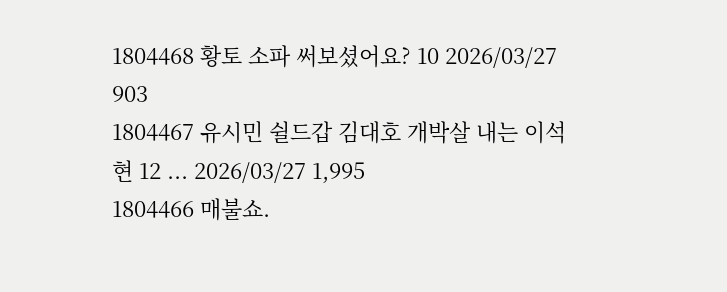1804468 황토 소파 써보셨어요? 10 2026/03/27 903
1804467 유시민 쉴드갑 김대호 개박살 내는 이석현 12 ... 2026/03/27 1,995
1804466 매불쇼.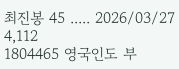최진봉 45 ..... 2026/03/27 4,112
1804465 영국인도 부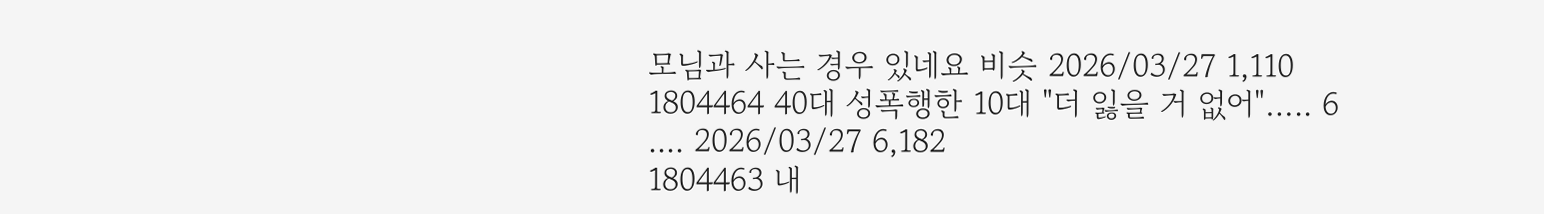모님과 사는 경우 있네요 비슷 2026/03/27 1,110
1804464 40대 성폭행한 10대 "더 잃을 거 없어"….. 6 .... 2026/03/27 6,182
1804463 내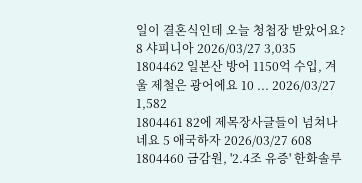일이 결혼식인데 오늘 청첩장 받았어요? 8 샤피니아 2026/03/27 3,035
1804462 일본산 방어 1150억 수입, 겨울 제철은 광어에요 10 ... 2026/03/27 1,582
1804461 82에 제목장사글들이 넘쳐나네요 5 애국하자 2026/03/27 608
1804460 금감원, '2.4조 유증' 한화솔루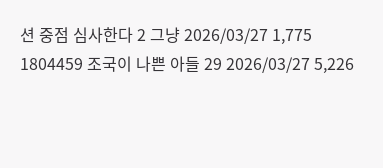션 중점 심사한다 2 그냥 2026/03/27 1,775
1804459 조국이 나쁜 아들 29 2026/03/27 5,226